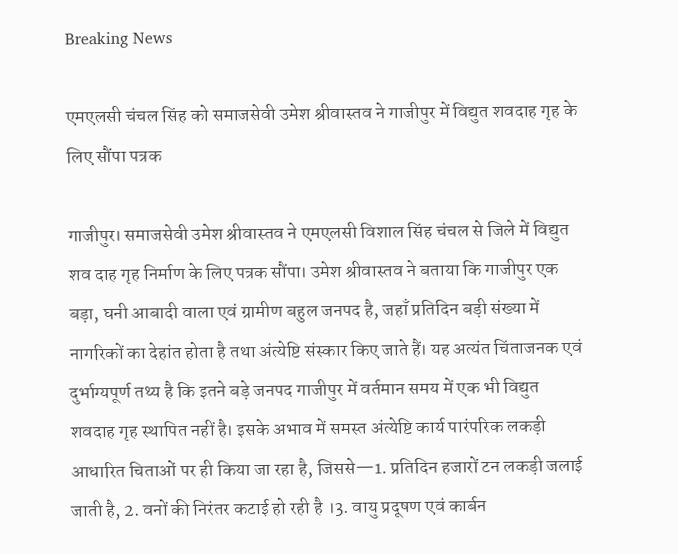Breaking News

एमएलसी चंचल सिंह को समाजसेवी उमेश श्रीवास्‍तव ने गाजीपुर में विद्युत शवदाह गृह के लिए सौंपा पत्रक

गाजीपुर। समाजसेवी उमेश श्रीवास्‍तव ने एमएलसी विशाल सिंह चंचल से जिले में विद्युत शव दाह गृह निर्माण के लिए पत्रक सौंपा। उमेश श्रीवास्‍तव ने बताया कि गाजीपुर एक बड़ा, घनी आबादी वाला एवं ग्रामीण बहुल जनपद है, जहाँ प्रतिदिन बड़ी संख्या में नागरिकों का देहांत होता है तथा अंत्येष्टि संस्कार किए जाते हैं। यह अत्यंत चिंताजनक एवं दुर्भाग्यपूर्ण तथ्य है कि इतने बड़े जनपद गाजीपुर में वर्तमान समय में एक भी विद्युत शवदाह गृह स्थापित नहीं है। इसके अभाव में समस्त अंत्येष्टि कार्य पारंपरिक लकड़ी आधारित चिताओं पर ही किया जा रहा है, जिससे—1. प्रतिदिन हजारों टन लकड़ी जलाई जाती है, 2. वनों की निरंतर कटाई हो रही है ।3. वायु प्रदूषण एवं कार्बन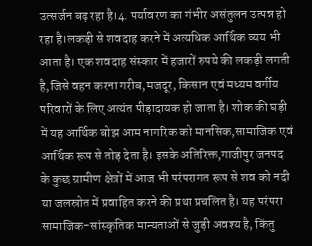उत्सर्जन बढ़ रहा है।4. पर्यावरण का गंभीर असंतुलन उत्पन्न हो रहा है।लकड़ी से शवदाह करने में अत्यधिक आर्थिक व्यय भी आता है। एक शवदाह संस्कार में हजारों रुपये की लकड़ी लगती है,जिसे वहन करना गरीब,मजदूर, किसान एवं मध्यम वर्गीय परिवारों के लिए अत्यंत पीड़ादायक हो जाता है। शोक की घड़ी में यह आर्थिक बोझ आम नागरिक को मानसिक,सामाजिक एवं आर्थिक रूप से तोड़ देता है। इसके अतिरिक्त,गाजीपुर जनपद के कुछ ग्रामीण क्षेत्रों में आज भी परंपरागत रूप से शव को नदी या जलस्रोत में प्रवाहित करने की प्रथा प्रचलित है। यह परंपरा सामाजिक-सांस्कृतिक मान्यताओं से जुड़ी अवश्य है, किंतु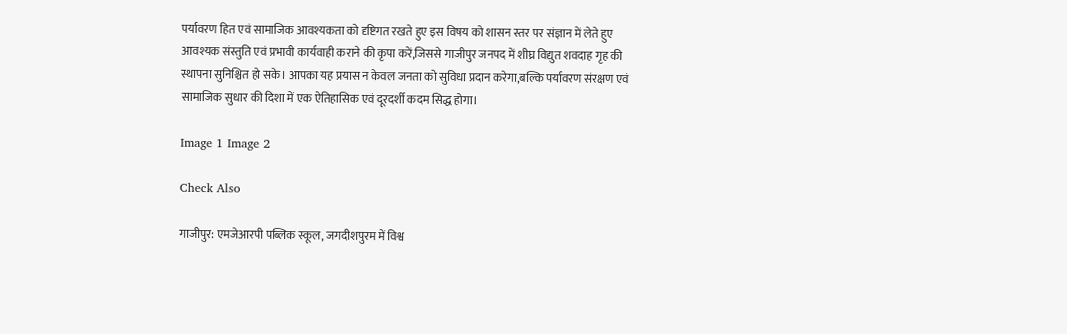पर्यावरण हित एवं सामाजिक आवश्यकता को दृष्टिगत रखते हुए इस विषय को शासन स्तर पर संज्ञान में लेते हुए आवश्यक संस्तुति एवं प्रभावी कार्यवाही कराने की कृपा करें,जिससे गाजीपुर जनपद में शीघ्र विद्युत शवदाह गृह की स्थापना सुनिश्चित हो सके। आपका यह प्रयास न केवल जनता को सुविधा प्रदान करेगा,बल्कि पर्यावरण संरक्षण एवं सामाजिक सुधार की दिशा में एक ऐतिहासिक एवं दूरदर्शी कदम सिद्ध होगा।

Image 1 Image 2

Check Also

गाजीपुर: एमजेआरपी पब्लिक स्कूल, जगदीशपुरम में विश्व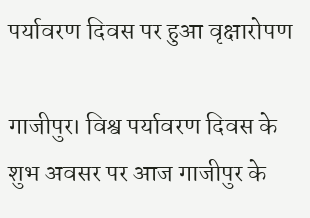पर्यावरण दिवस पर हुआ वृक्षारोपण

गाजीपुर। विश्व पर्यावरण दिवस के शुभ अवसर पर आज गाजीपुर के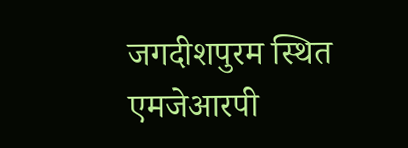जगदीशपुरम स्थित  एमजेआरपी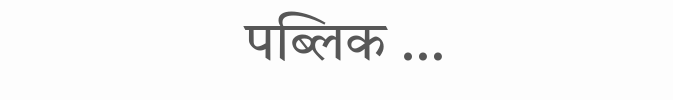पब्लिक …